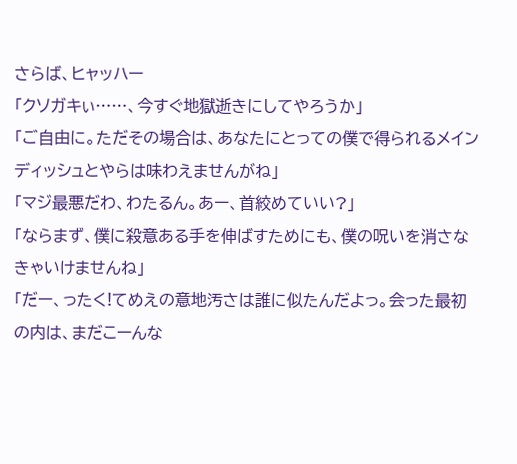さらば、ヒャッハー
「クソガキぃ……、今すぐ地獄逝きにしてやろうか」
「ご自由に。ただその場合は、あなたにとっての僕で得られるメインディッシュとやらは味わえませんがね」
「マジ最悪だわ、わたるん。あー、首絞めていい?」
「ならまず、僕に殺意ある手を伸ばすためにも、僕の呪いを消さなきゃいけませんね」
「だー、ったく!てめえの意地汚さは誰に似たんだよっ。会った最初の内は、まだこーんな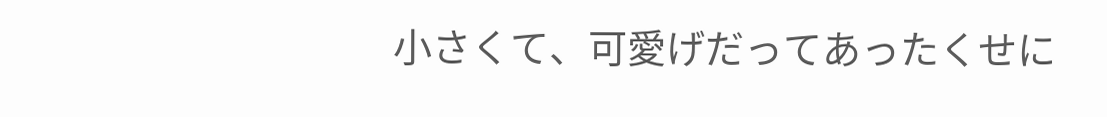小さくて、可愛げだってあったくせに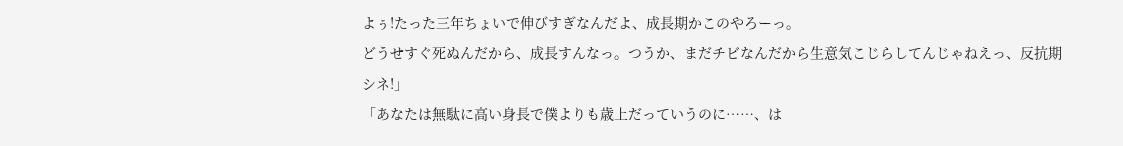よぅ!たった三年ちょいで伸びすぎなんだよ、成長期かこのやろーっ。
どうせすぐ死ぬんだから、成長すんなっ。つうか、まだチビなんだから生意気こじらしてんじゃねえっ、反抗期シネ!」
「あなたは無駄に高い身長で僕よりも歳上だっていうのに……、は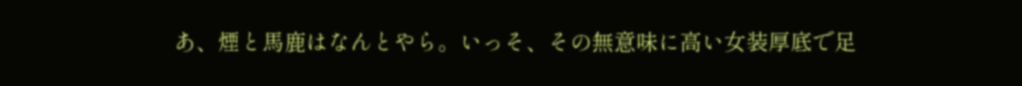あ、煙と馬鹿はなんとやら。いっそ、その無意味に高い女装厚底で足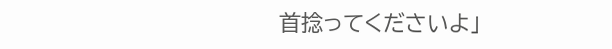首捻ってくださいよ」